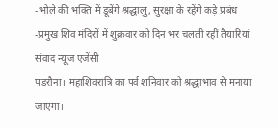-भोले की भक्ति में डूबेंगे श्रद्धालु, सुरक्षा के रहेंगे कड़े प्रबंध
-प्रमुख शिव मंदिरों में शुक्रवार को दिन भर चलती रहीं तैयारियां
संवाद न्यूज एजेंसी
पडरौना। महाशिवरात्रि का पर्व शनिवार को श्रद्धाभाव से मनाया जाएगा।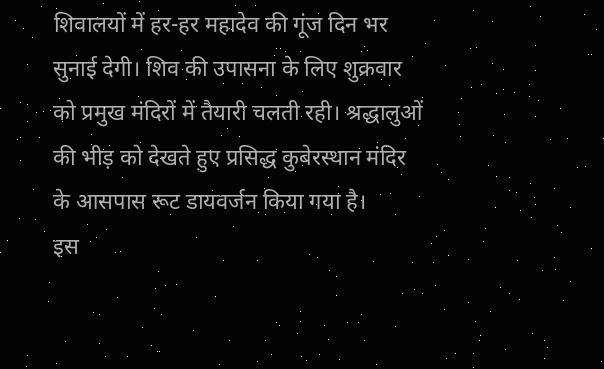शिवालयों में हर-हर महादेव की गूंज दिन भर सुनाई देगी। शिव की उपासना के लिए शुक्रवार को प्रमुख मंदिरों में तैयारी चलती रही। श्रद्धालुओं की भीड़ को देखते हुए प्रसिद्ध कुबेरस्थान मंदिर के आसपास रूट डायवर्जन किया गया है।
इस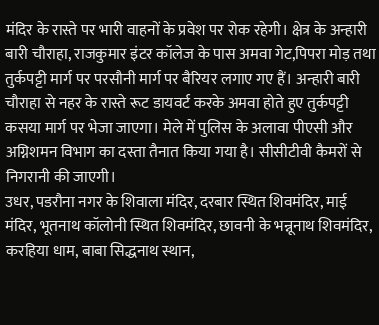मंदिर के रास्ते पर भारी वाहनों के प्रवेश पर रोक रहेगी। क्षेत्र के अन्हारी बारी चौराहा, राजकुमार इंटर कॉलेज के पास अमवा गेट,पिपरा मोड़ तथा तुर्कपट्टी मार्ग पर परसौनी मार्ग पर बैरियर लगाए गए हैं। अन्हारी बारी चौराहा से नहर के रास्ते रूट डायवर्ट करके अमवा होते हुए तुर्कपट्टी कसया मार्ग पर भेजा जाएगा। मेले में पुलिस के अलावा पीएसी और अग्निशमन विभाग का दस्ता तैनात किया गया है। सीसीटीवी कैमरों से निगरानी की जाएगी।
उधर, पडरौना नगर के शिवाला मंदिर, दरबार स्थित शिवमंदिर, माई मंदिर, भूतनाथ कॉलोनी स्थित शिवमंदिर, छावनी के भन्नूनाथ शिवमंदिर, करहिया धाम, बाबा सिद्धनाथ स्थान,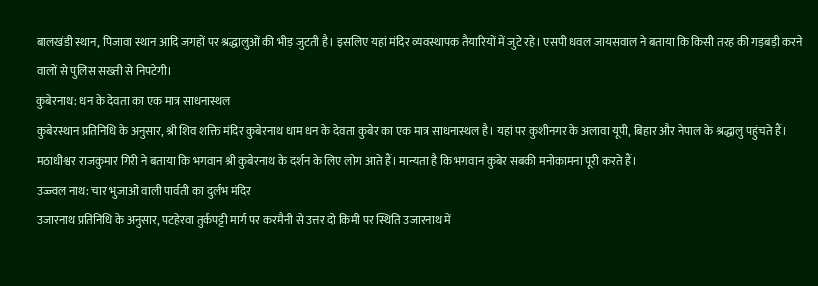बालखंडी स्थान, पिजावा स्थान आदि जगहों पर श्रद्धालुओं की भीड़ जुटती है। इसलिए यहां मंदिर व्यवस्थापक तैयारियों में जुटे रहे। एसपी धवल जायसवाल ने बताया कि किसी तरह की गड़बड़ी करने वालों से पुलिस सख्ती से निपटेगी।
कुबेरनाथ: धन के देवता का एक मात्र साधनास्थल
कुबेरस्थान प्रतिनिधि के अनुसार, श्री शिव शक्ति मंदिर कुबेरनाथ धाम धन के देवता कुबेर का एक मात्र साधनास्थल है। यहां पर कुशीनगर के अलावा यूपी, बिहार और नेपाल के श्रद्धालु पहुंचते हैं। मठाधीश्वर राजकुमार गिरी ने बताया कि भगवान श्री कुबेरनाथ के दर्शन के लिए लोग आते हैं। मान्यता है कि भगवान कुबेर सबकी मनोकामना पूरी करते हैं।
उज्ज्वल नाथ: चार भुजाओं वाली पार्वती का दुर्लभ मंदिर
उजारनाथ प्रतिनिधि के अनुसार, पटहेरवा तुर्कपट्टी मार्ग पर करमैनी से उत्तर दो किमी पर स्थिति उजारनाथ में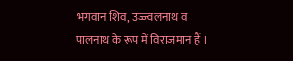भगवान शिव, उज्ज्वलनाथ व पालनाथ के रूप में विराजमान हैं ।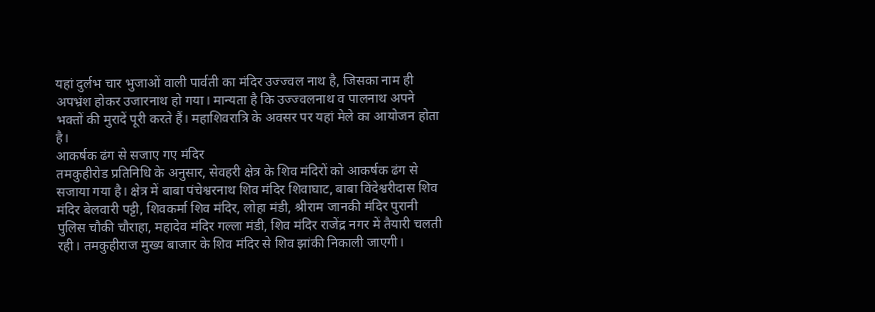यहां दुर्लभ चार भुजाओं वाली पार्वती का मंदिर उज्ज्वल नाथ है, जिसका नाम ही अपभ्रंश होकर उजारनाथ हो गया। मान्यता है कि उज्ज्वलनाथ व पालनाथ अपने भक्तों की मुरादें पूरी करते हैं। महाशिवरात्रि के अवसर पर यहां मेले का आयोजन होता है।
आकर्षक ढंग से सजाए गए मंदिर
तमकुहीरोड प्रतिनिधि के अनुसार, सेवहरी क्षेत्र के शिव मंदिरों को आकर्षक ढंग से सजाया गया है। क्षेत्र में बाबा पंचेश्वरनाथ शिव मंदिर शिवाघाट, बाबा विंदेश्वरीदास शिव मंदिर बेलवारी पट्टी, शिवकर्मा शिव मंदिर, लोहा मंडी, श्रीराम जानकी मंदिर पुरानी पुलिस चौकी चौराहा, महादेव मंदिर गल्ला मंडी, शिव मंदिर राजेंद्र नगर में तैयारी चलती रही। तमकुहीराज मुख्य बाजार के शिव मंदिर से शिव झांकी निकाली जाएगी।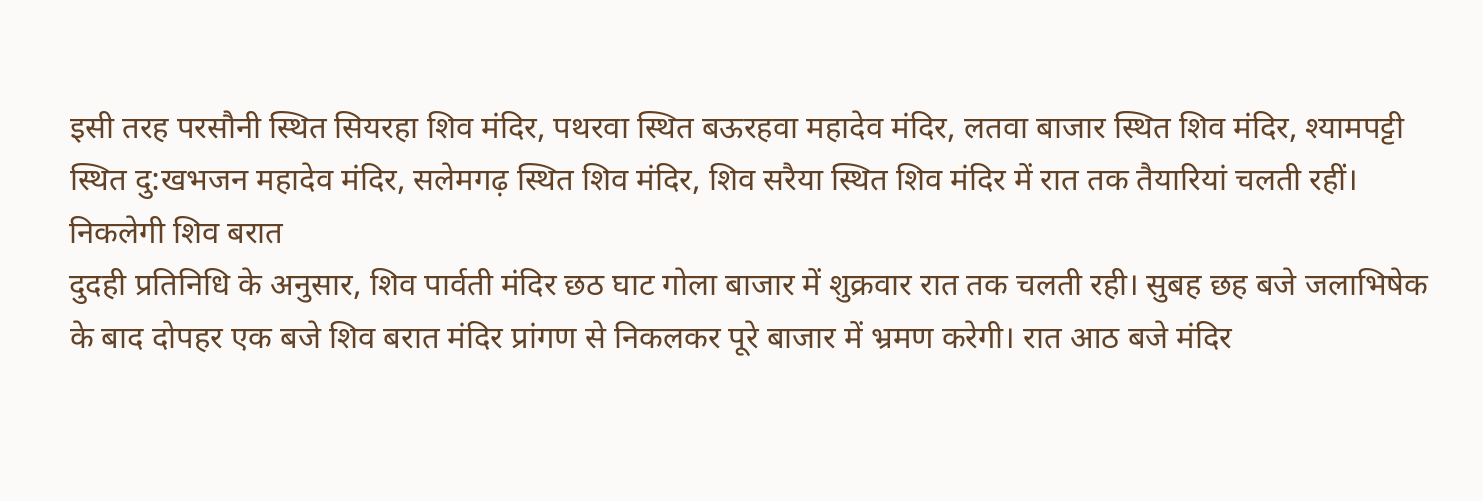इसी तरह परसौनी स्थित सियरहा शिव मंदिर, पथरवा स्थित बऊरहवा महादेव मंदिर, लतवा बाजार स्थित शिव मंदिर, श्यामपट्टी स्थित दु:खभजन महादेव मंदिर, सलेमगढ़ स्थित शिव मंदिर, शिव सरैया स्थित शिव मंदिर में रात तक तैयारियां चलती रहीं।
निकलेगी शिव बरात
दुदही प्रतिनिधि के अनुसार, शिव पार्वती मंदिर छठ घाट गोला बाजार में शुक्रवार रात तक चलती रही। सुबह छह बजे जलाभिषेक के बाद दोपहर एक बजे शिव बरात मंदिर प्रांगण से निकलकर पूरे बाजार में भ्रमण करेगी। रात आठ बजे मंदिर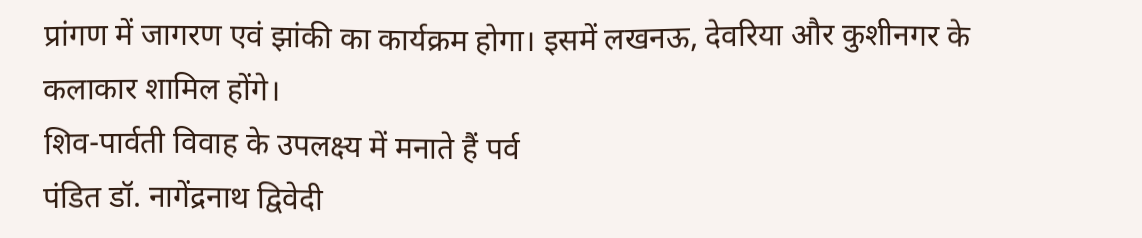प्रांगण में जागरण एवं झांकी का कार्यक्रम होगा। इसमें लखनऊ, देवरिया और कुशीनगर के कलाकार शामिल होंगे।
शिव-पार्वती विवाह के उपलक्ष्य में मनाते हैं पर्व
पंडित डॉ. नागेंद्रनाथ द्विवेदी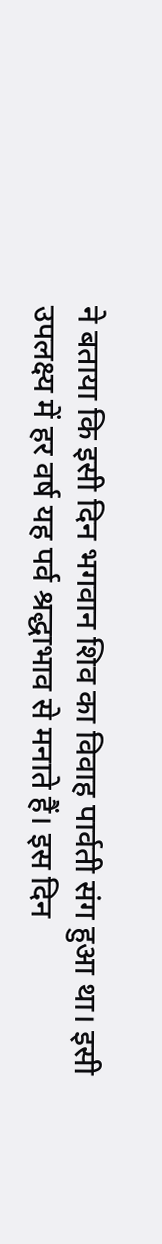ने बताया कि इसी दिन भगवान शिव का विवाह पार्वती संग हुआ था। इसी उपलक्ष्य में हर वर्ष यह पर्व श्रद्धाभाव से मनाते हैं। इस दिन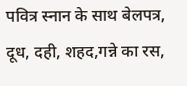पवित्र स्नान के साथ बेलपत्र, दूध, दही, शहद,गन्ने का रस,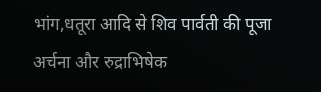भांग,धतूरा आदि से शिव पार्वती की पूजा अर्चना और रुद्राभिषेक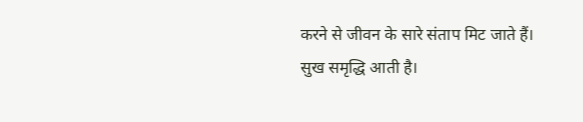करने से जीवन के सारे संताप मिट जाते हैं। सुख समृद्धि आती है।